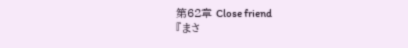第62章 Close friend
『まさ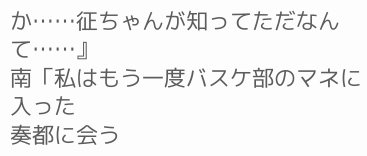か……征ちゃんが知ってただなんて……』
南「私はもう一度バスケ部のマネに入った
奏都に会う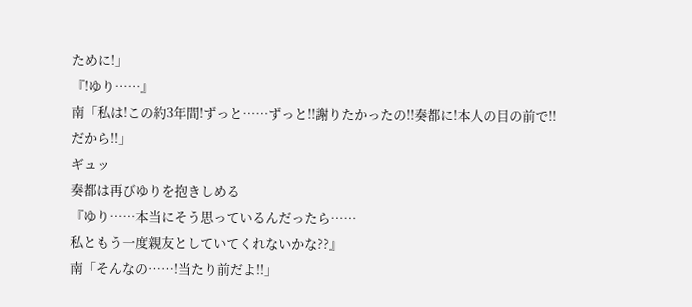ために!」
『!ゆり……』
南「私は!この約3年間!ずっと……ずっと!!謝りたかったの!!奏都に!本人の目の前で!!
だから!!」
ギュッ
奏都は再びゆりを抱きしめる
『ゆり……本当にそう思っているんだったら……
私ともう一度親友としていてくれないかな??』
南「そんなの……!当たり前だよ!!」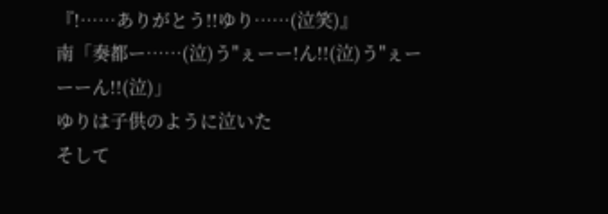『!……ありがとう!!ゆり……(泣笑)』
南「奏都ー……(泣)う"ぇーー!ん!!(泣)う"ぇーーーん!!(泣)」
ゆりは子供のように泣いた
そして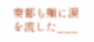奏都も頬に涙を流した___